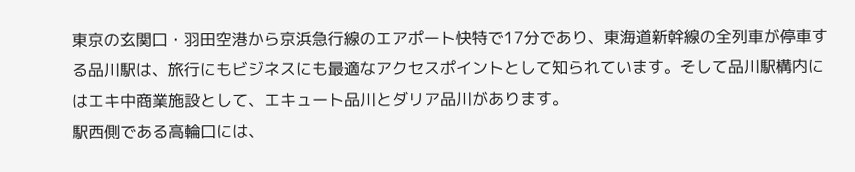東京の玄関口・羽田空港から京浜急行線のエアポート快特で17分であり、東海道新幹線の全列車が停車する品川駅は、旅行にもビジネスにも最適なアクセスポイントとして知られています。そして品川駅構内にはエキ中商業施設として、エキュート品川とダリア品川があります。
駅西側である高輪口には、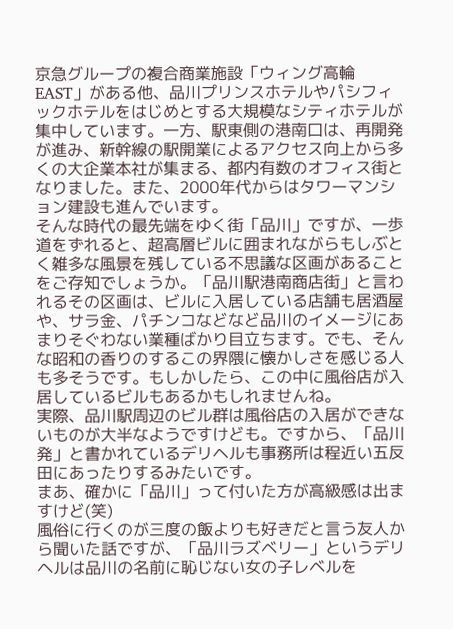京急グループの複合商業施設「ウィング高輪EAST」がある他、品川プリンスホテルやパシフィックホテルをはじめとする大規模なシティホテルが集中しています。一方、駅東側の港南口は、再開発が進み、新幹線の駅開業によるアクセス向上から多くの大企業本社が集まる、都内有数のオフィス街となりました。また、2000年代からはタワーマンション建設も進んでいます。
そんな時代の最先端をゆく街「品川」ですが、一歩道をずれると、超高層ビルに囲まれながらもしぶとく雑多な風景を残している不思議な区画があることをご存知でしょうか。「品川駅港南商店街」と言われるその区画は、ビルに入居している店舗も居酒屋や、サラ金、パチンコなどなど品川のイメージにあまりそぐわない業種ばかり目立ちます。でも、そんな昭和の香りのするこの界隈に懐かしさを感じる人も多そうです。もしかしたら、この中に風俗店が入居しているビルもあるかもしれませんね。
実際、品川駅周辺のビル群は風俗店の入居ができないものが大半なようですけども。ですから、「品川発」と書かれているデリヘルも事務所は程近い五反田にあったりするみたいです。
まあ、確かに「品川」って付いた方が高級感は出ますけど(笑)
風俗に行くのが三度の飯よりも好きだと言う友人から聞いた話ですが、「品川ラズベリー」というデリヘルは品川の名前に恥じない女の子レベルを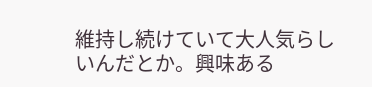維持し続けていて大人気らしいんだとか。興味ある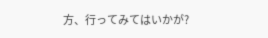方、行ってみてはいかが?